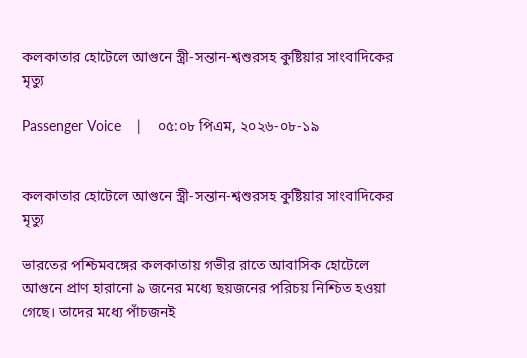কলকাতার হোটেলে আগুনে স্ত্রী-সন্তান-শ্বশুরসহ কুষ্টিয়ার সাংবাদিকের মৃত্যু

Passenger Voice    |    ০৫:০৮ পিএম, ২০২৬-০৮-১৯


কলকাতার হোটেলে আগুনে স্ত্রী-সন্তান-শ্বশুরসহ কুষ্টিয়ার সাংবাদিকের মৃত্যু

ভারতের পশ্চিমবঙ্গের কলকাতায় গভীর রাতে আবাসিক হোটেলে আগুনে প্রাণ হারানো ৯ জনের মধ্যে ছয়জনের পরিচয় নিশ্চিত হওয়া গেছে। তাদের মধ্যে পাঁচজনই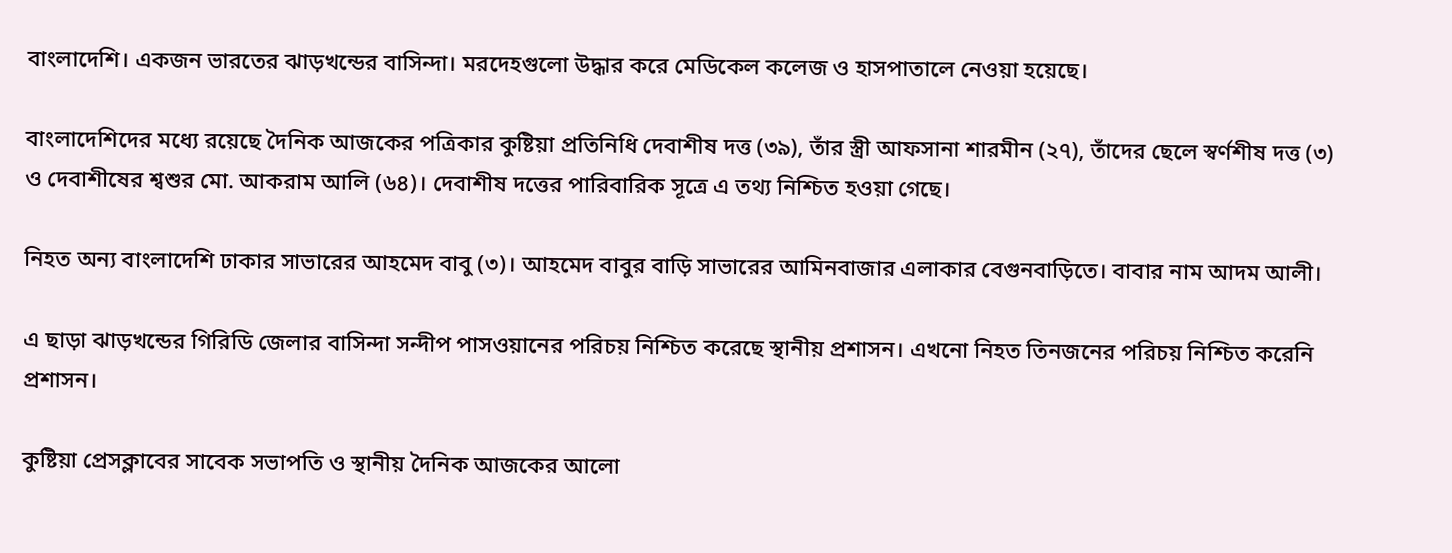বাংলাদেশি। একজন ভারতের ঝাড়খন্ডের বাসিন্দা। মরদেহগুলো উদ্ধার করে মেডিকেল কলেজ ও হাসপাতালে নেওয়া হয়েছে।

বাংলাদেশিদের মধ্যে রয়েছে দৈনিক আজকের পত্রিকার কুষ্টিয়া প্রতিনিধি দেবাশীষ দত্ত (৩৯), তাঁর স্ত্রী আফসানা শারমীন (২৭), তাঁদের ছেলে স্বর্ণশীষ দত্ত (৩) ও দেবাশীষের শ্বশুর মো. আকরাম আলি (৬৪)। দেবাশীষ দত্তের পারিবারিক সূত্রে এ তথ্য নিশ্চিত হওয়া গেছে।

নিহত অন্য বাংলাদেশি ঢাকার সাভারের আহমেদ বাবু (৩)। আহমেদ বাবুর বাড়ি সাভারের আমিনবাজার এলাকার বেগুনবাড়িতে। বাবার নাম আদম আলী।

এ ছাড়া ঝাড়খন্ডের গিরিডি জেলার বাসিন্দা সন্দীপ পাসওয়ানের পরিচয় নিশ্চিত করেছে স্থানীয় প্রশাসন। এখনো নিহত তিনজনের পরিচয় নিশ্চিত করেনি প্রশাসন।

কুষ্টিয়া প্রেসক্লাবের সাবেক সভাপতি ও স্থানীয় দৈনিক আজকের আলো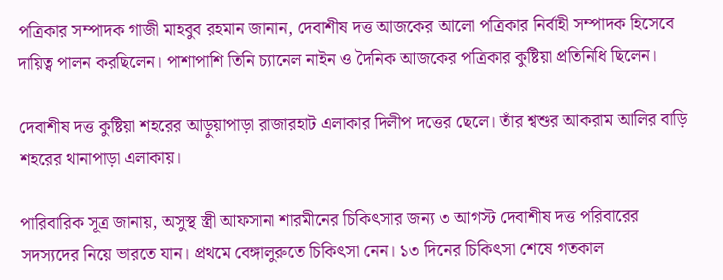পত্রিকার সম্পাদক গাজী মাহবুব রহমান জানান, দেবাশীষ দত্ত আজকের আলো পত্রিকার নির্বাহী সম্পাদক হিসেবে দায়িত্ব পালন করছিলেন। পাশাপাশি তিনি চ্যানেল নাইন ও দৈনিক আজকের পত্রিকার কুষ্টিয়া প্রতিনিধি ছিলেন।

দেবাশীষ দত্ত কুষ্টিয়া শহরের আড়ুয়াপাড়া রাজারহাট এলাকার দিলীপ দত্তের ছেলে। তাঁর শ্বশুর আকরাম আলির বাড়ি শহরের থানাপাড়া এলাকায়।

পারিবারিক সূত্র জানায়, অসুস্থ স্ত্রী আফসানা শারমীনের চিকিৎসার জন্য ৩ আগস্ট দেবাশীষ দত্ত পরিবারের সদস্যদের নিয়ে ভারতে যান। প্রথমে বেঙ্গালুরুতে চিকিৎসা নেন। ১৩ দিনের চিকিৎসা শেষে গতকাল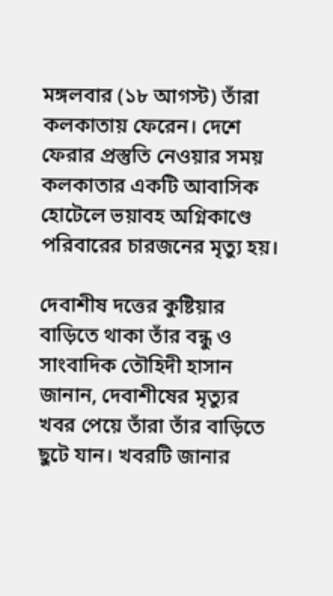মঙ্গলবার (১৮ আগস্ট) তাঁরা কলকাতায় ফেরেন। দেশে ফেরার প্রস্তুতি নেওয়ার সময় কলকাতার একটি আবাসিক হোটেলে ভয়াবহ অগ্নিকাণ্ডে পরিবারের চারজনের মৃত্যু হয়।

দেবাশীষ দত্তের কুষ্টিয়ার বাড়িতে থাকা তাঁর বন্ধু ও সাংবাদিক তৌহিদী হাসান জানান, দেবাশীষের মৃত্যুর খবর পেয়ে তাঁরা তাঁর বাড়িতে ছুটে যান। খবরটি জানার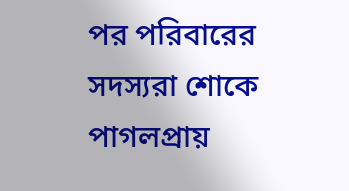পর পরিবারের সদস্যরা শোকে পাগলপ্রায়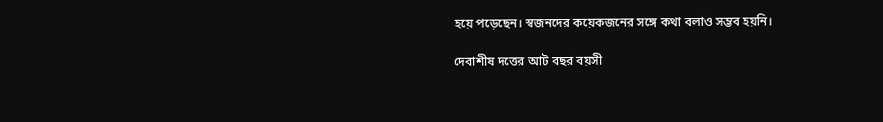হয়ে পড়েছেন। স্বজনদের কয়েকজনের সঙ্গে কথা বলাও সম্ভব হয়নি।

দেবাশীষ দত্তের আট বছর বয়সী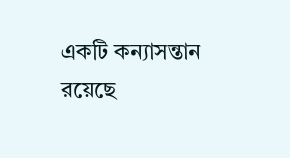একটি কন্যাসন্তান রয়েছে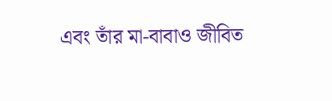এবং তাঁর মা-বাবাও জীবিত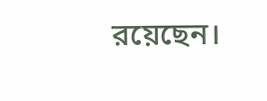রয়েছেন।